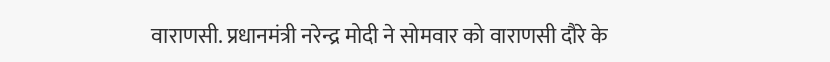वाराणसी. प्रधानमंत्री नरेन्द्र मोदी ने सोमवार को वाराणसी दौरे के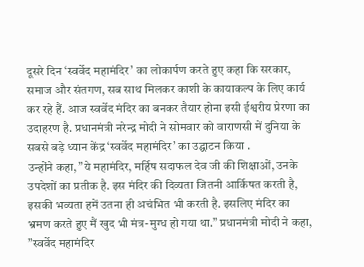दूसरे दिन ‘स्वर्वेद महामंदिर’ का लोकार्पण करते हुए कहा कि सरकार, समाज और संतगण, सब साथ मिलकर काशी के कायाकल्प के लिए कार्य कर रहे हैं. आज स्वर्वेद मंदिर का बनकर तैयार होना इसी ईश्वरीय प्रेरणा का उदाहरण है. प्रधानमंत्री नरेन्द्र मोदी ने सोमवार को वाराणसी में दुनिया के सबसे बड़े ध्यान केंद्र ‘स्वर्वेद महामंदिर’ का उद्घाटन किया .
उन्होंने कहा, ”ये महामंदिर, मर्हिष सदाफल देव जी की शिक्षाओं, उनके उपदेशों का प्रतीक है. इस मंदिर की दिव्यता जितनी आर्किषत करती है, इसकी भव्यता हमें उतना ही अचंभित भी करती है. इसलिए मंदिर का भ्रमण करते हुए मैं खुद भी मंत्र-मुग्ध हो गया था.” प्रधानमंत्री मोदी ने कहा, ”स्वर्वेद महामंदिर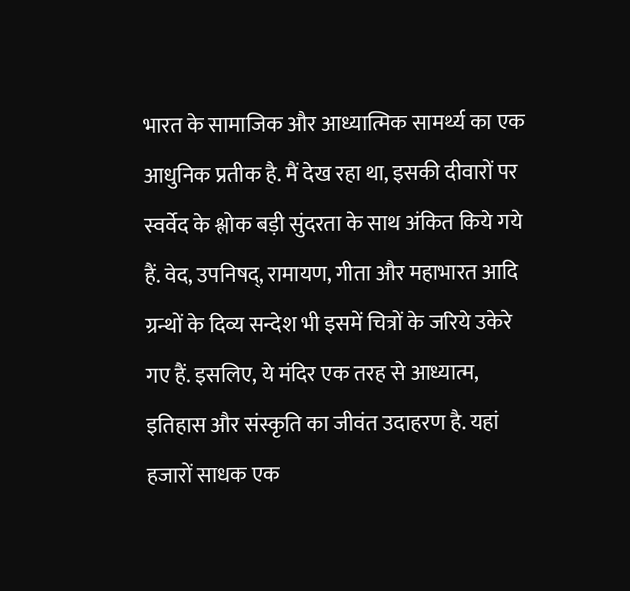भारत के सामाजिक और आध्यात्मिक सामर्थ्य का एक आधुनिक प्रतीक है. मैं देख रहा था, इसकी दीवारों पर स्वर्वेद के श्लोक बड़ी सुंदरता के साथ अंकित किये गये हैं. वेद, उपनिषद्, रामायण, गीता और महाभारत आदि ग्रन्थों के दिव्य सन्देश भी इसमें चित्रों के जरिये उकेरे गए हैं. इसलिए, ये मंदिर एक तरह से आध्यात्म, इतिहास और संस्कृति का जीवंत उदाहरण है. यहां हजारों साधक एक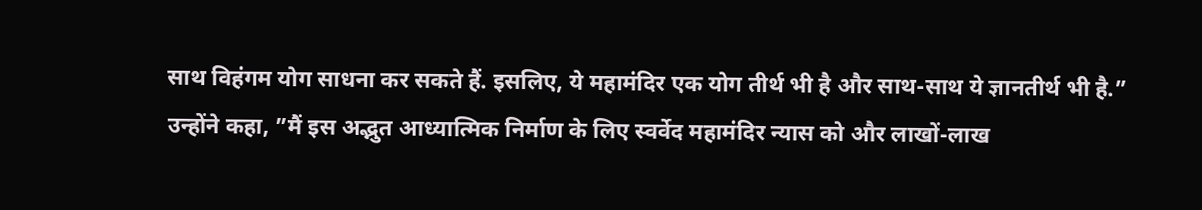साथ विहंगम योग साधना कर सकते हैं. इसलिए, ये महामंदिर एक योग तीर्थ भी है और साथ-साथ ये ज्ञानतीर्थ भी है.”
उन्होंने कहा, ”मैं इस अद्भुत आध्यात्मिक निर्माण के लिए स्वर्वेद महामंदिर न्यास को और लाखों-लाख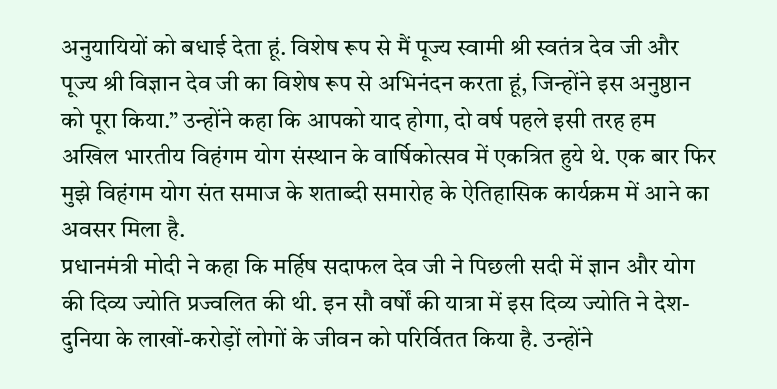अनुयायियों को बधाई देता हूं. विशेष रूप से मैं पूज्य स्वामी श्री स्वतंत्र देव जी और पूज्य श्री विज्ञान देव जी का विशेष रूप से अभिनंदन करता हूं, जिन्होंने इस अनुष्ठान को पूरा किया.” उन्होंने कहा कि आपको याद होगा, दो वर्ष पहले इसी तरह हम अखिल भारतीय विहंगम योग संस्थान के वार्षिकोत्सव में एकत्रित हुये थे. एक बार फिर मुझे विहंगम योग संत समाज के शताब्दी समारोह के ऐतिहासिक कार्यक्रम में आने का अवसर मिला है.
प्रधानमंत्री मोदी ने कहा कि मर्हिष सदाफल देव जी ने पिछली सदी में ज्ञान और योग की दिव्य ज्योति प्रज्वलित की थी. इन सौ वर्षों की यात्रा में इस दिव्य ज्योति ने देश-दुनिया के लाखों-करोड़ों लोगों के जीवन को परिर्वितत किया है. उन्होंने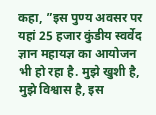कहा, ”इस पुण्य अवसर पर यहां 25 हजार कुंडीय स्वर्वेद ज्ञान महायज्ञ का आयोजन भी हो रहा है. मुझे खुशी है, मुझे विश्वास है, इस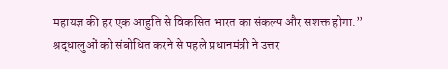महायज्ञ की हर एक आहुति से विकसित भारत का संकल्प और सशक्त होगा.”
श्रद्धालुओं को संबोधित करने से पहले प्रधानमंत्री ने उत्तर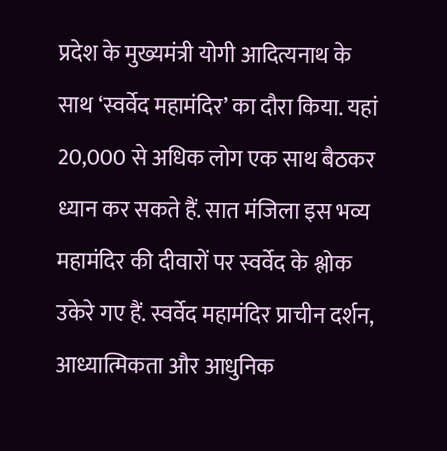प्रदेश के मुख्यमंत्री योगी आदित्यनाथ के साथ ‘स्वर्वेद महामंदिर’ का दौरा किया. यहां 20,000 से अधिक लोग एक साथ बैठकर ध्यान कर सकते हैं. सात मंजिला इस भव्य महामंदिर की दीवारों पर स्वर्वेद के श्लोक उकेरे गए हैं. स्वर्वेद महामंदिर प्राचीन दर्शन, आध्यात्मिकता और आधुनिक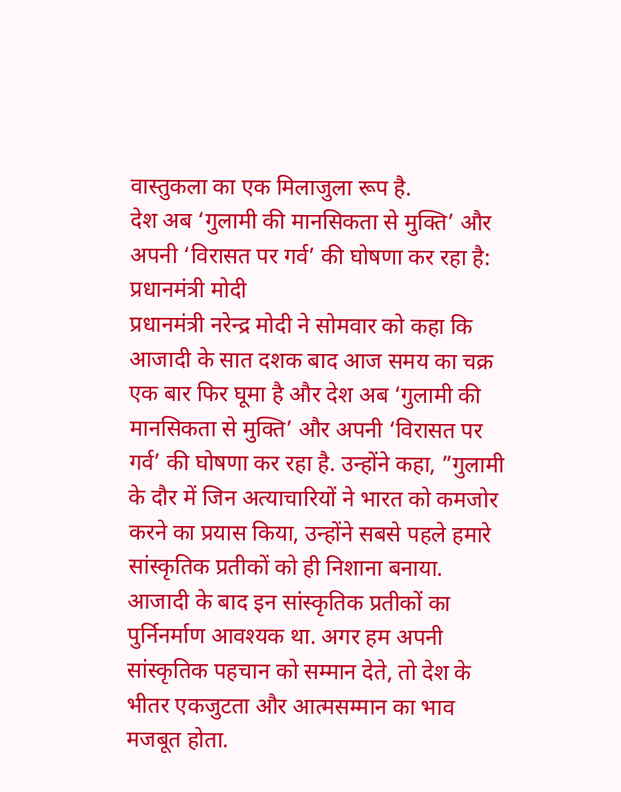वास्तुकला का एक मिलाजुला रूप है.
देश अब ‘गुलामी की मानसिकता से मुक्ति’ और अपनी ‘विरासत पर गर्व’ की घोषणा कर रहा है: प्रधानमंत्री मोदी
प्रधानमंत्री नरेन्द्र मोदी ने सोमवार को कहा कि आजादी के सात दशक बाद आज समय का चक्र एक बार फिर घूमा है और देश अब ‘गुलामी की मानसिकता से मुक्ति’ और अपनी ‘विरासत पर गर्व’ की घोषणा कर रहा है. उन्होंने कहा, ”गुलामी के दौर में जिन अत्याचारियों ने भारत को कमजोर करने का प्रयास किया, उन्होंने सबसे पहले हमारे सांस्कृतिक प्रतीकों को ही निशाना बनाया. आजादी के बाद इन सांस्कृतिक प्रतीकों का पुर्निनर्माण आवश्यक था. अगर हम अपनी सांस्कृतिक पहचान को सम्मान देते, तो देश के भीतर एकजुटता और आत्मसम्मान का भाव मजबूत होता.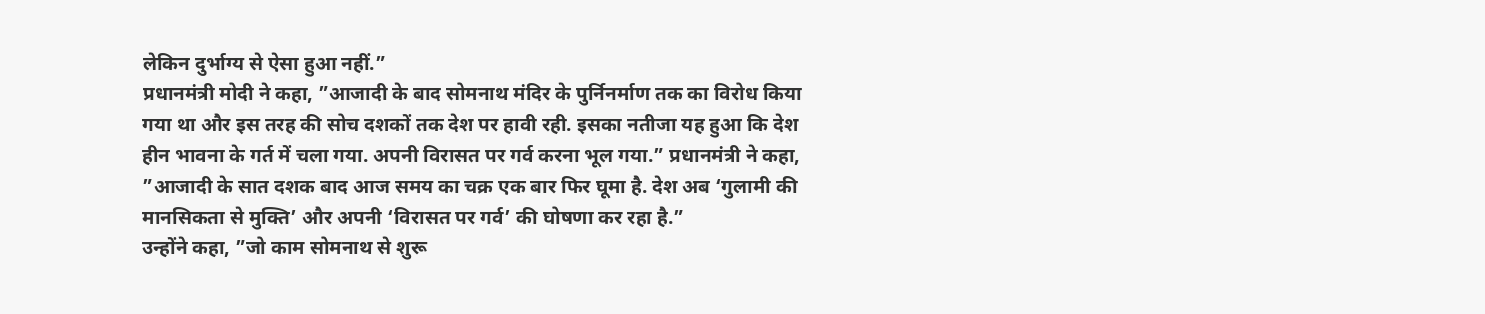लेकिन दुर्भाग्य से ऐसा हुआ नहीं.”
प्रधानमंत्री मोदी ने कहा, ”आजादी के बाद सोमनाथ मंदिर के पुर्निनर्माण तक का विरोध किया गया था और इस तरह की सोच दशकों तक देश पर हावी रही. इसका नतीजा यह हुआ कि देश हीन भावना के गर्त में चला गया. अपनी विरासत पर गर्व करना भूल गया.” प्रधानमंत्री ने कहा, ”आजादी के सात दशक बाद आज समय का चक्र एक बार फिर घूमा है. देश अब ‘गुलामी की मानसिकता से मुक्ति’ और अपनी ‘विरासत पर गर्व’ की घोषणा कर रहा है.”
उन्होंने कहा, ”जो काम सोमनाथ से शुरू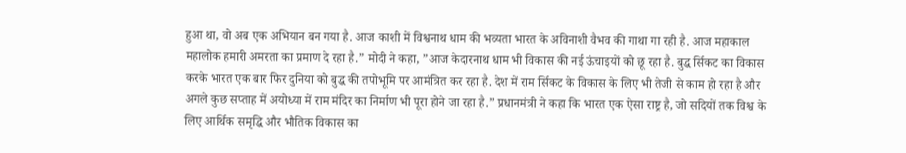हुआ था, वो अब एक अभियान बन गया है. आज काशी में विश्वनाथ धाम की भव्यता भारत के अविनाशी वैभव की गाथा गा रही है. आज महाकाल महालोक हमारी अमरता का प्रमाण दे रहा है.” मोदी ने कहा, ”आज केदारनाथ धाम भी विकास की नई ऊंचाइयों को छू रहा है. बुद्ध र्सिकट का विकास करके भारत एक बार फिर दुनिया को बुद्ध की तपोभूमि पर आमंत्रित कर रहा है. देश में राम र्सिकट के विकास के लिए भी तेजी से काम हो रहा है और अगले कुछ सप्ताह में अयोध्या में राम मंदिर का निर्माण भी पूरा होने जा रहा है.” प्रधानमंत्री ने कहा कि भारत एक ऐसा राष्ट्र है, जो सदियों तक विश्व के लिए आर्थिक समृद्धि और भौतिक विकास का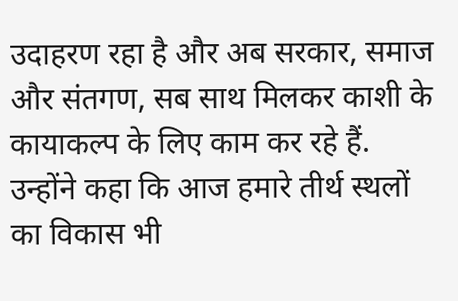उदाहरण रहा है और अब सरकार, समाज और संतगण, सब साथ मिलकर काशी के कायाकल्प के लिए काम कर रहे हैं.
उन्होंने कहा कि आज हमारे तीर्थ स्थलों का विकास भी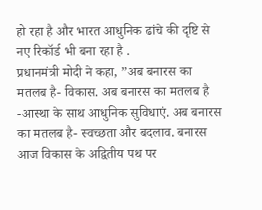हो रहा है और भारत आधुनिक ढांचे की दृष्टि से नए रिकॉर्ड भी बना रहा है .
प्रधानमंत्री मोदी ने कहा, ”अब बनारस का मतलब है- विकास. अब बनारस का मतलब है -आस्था के साथ आधुनिक सुविधाएं. अब बनारस का मतलब है- स्वच्छता और बदलाव. बनारस आज विकास के अद्वितीय पथ पर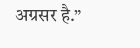अग्रसर है.”